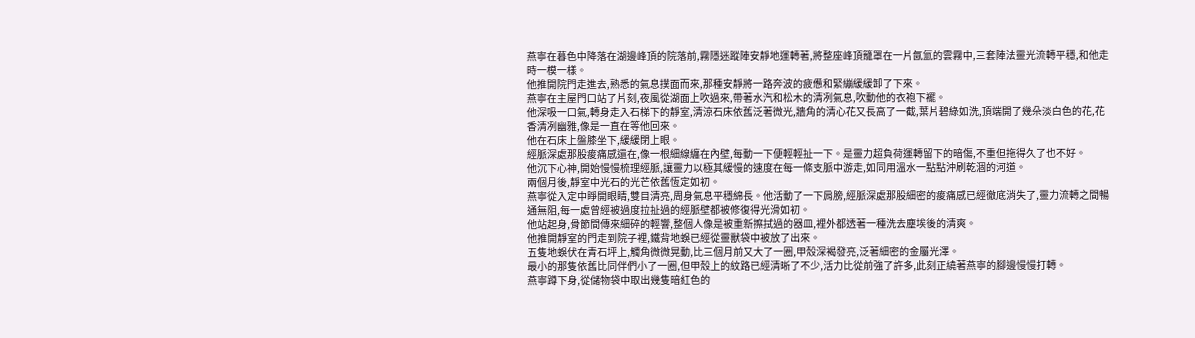燕寧在暮色中降落在湖邊峰頂的院落前,霧隱迷蹤陣安靜地運轉著,將整座峰頂籠罩在一片氤氳的雲霧中,三套陣法靈光流轉平穩,和他走時一模一樣。
他推開院門走進去,熟悉的氣息撲面而來,那種安靜將一路奔波的疲憊和緊繃緩緩卸了下來。
燕寧在主屋門口站了片刻,夜風從湖面上吹過來,帶著水汽和松木的清冽氣息,吹動他的衣袍下襬。
他深吸一口氣,轉身走入石梯下的靜室,清涼石床依舊泛著微光,牆角的清心花又長高了一截,葉片碧綠如洗,頂端開了幾朵淡白色的花,花香清冽幽雅,像是一直在等他回來。
他在石床上盤膝坐下,緩緩閉上眼。
經脈深處那股痠痛感還在,像一根細線纏在內壁,每動一下便輕輕扯一下。是靈力超負荷運轉留下的暗傷,不重但拖得久了也不好。
他沉下心神,開始慢慢梳理經脈,讓靈力以極其緩慢的速度在每一條支脈中游走,如同用溫水一點點沖刷乾涸的河道。
兩個月後,靜室中光石的光芒依舊恆定如初。
燕寧從入定中睜開眼睛,雙目清亮,周身氣息平穩綿長。他活動了一下肩膀,經脈深處那股細密的痠痛感已經徹底消失了,靈力流轉之間暢通無阻,每一處曾經被過度拉扯過的經脈壁都被修復得光滑如初。
他站起身,骨節間傳來細碎的輕響,整個人像是被重新擦拭過的器皿,裡外都透著一種洗去塵埃後的清爽。
他推開靜室的門走到院子裡,鐵背地蜈已經從靈獸袋中被放了出來。
五隻地蜈伏在青石坪上,觸角微微晃動,比三個月前又大了一圈,甲殼深褐發亮,泛著細密的金屬光澤。
最小的那隻依舊比同伴們小了一圈,但甲殼上的紋路已經清晰了不少,活力比從前強了許多,此刻正繞著燕寧的腳邊慢慢打轉。
燕寧蹲下身,從儲物袋中取出幾隻暗紅色的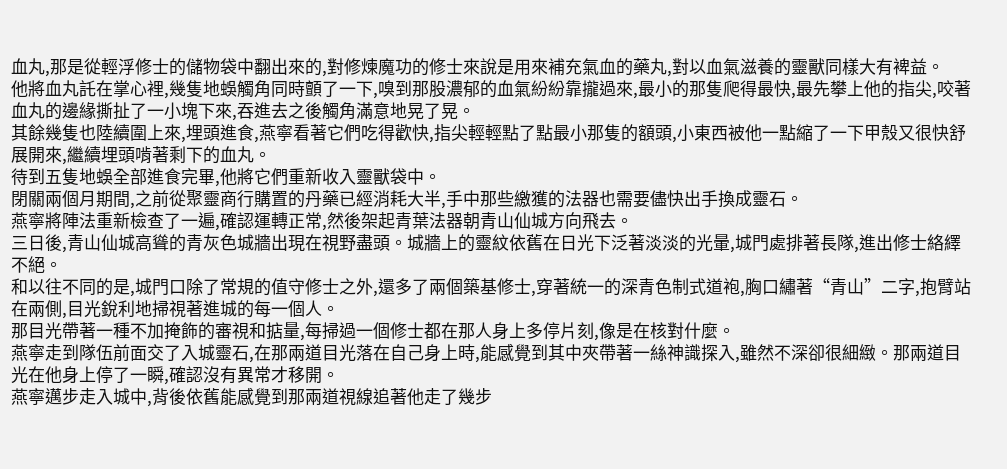血丸,那是從輕浮修士的儲物袋中翻出來的,對修煉魔功的修士來說是用來補充氣血的藥丸,對以血氣滋養的靈獸同樣大有裨益。
他將血丸託在掌心裡,幾隻地蜈觸角同時顫了一下,嗅到那股濃郁的血氣紛紛靠攏過來,最小的那隻爬得最快,最先攀上他的指尖,咬著血丸的邊緣撕扯了一小塊下來,吞進去之後觸角滿意地晃了晃。
其餘幾隻也陸續圍上來,埋頭進食,燕寧看著它們吃得歡快,指尖輕輕點了點最小那隻的額頭,小東西被他一點縮了一下甲殼又很快舒展開來,繼續埋頭啃著剩下的血丸。
待到五隻地蜈全部進食完畢,他將它們重新收入靈獸袋中。
閉關兩個月期間,之前從聚靈商行購置的丹藥已經消耗大半,手中那些繳獲的法器也需要儘快出手換成靈石。
燕寧將陣法重新檢查了一遍,確認運轉正常,然後架起青葉法器朝青山仙城方向飛去。
三日後,青山仙城高聳的青灰色城牆出現在視野盡頭。城牆上的靈紋依舊在日光下泛著淡淡的光暈,城門處排著長隊,進出修士絡繹不絕。
和以往不同的是,城門口除了常規的值守修士之外,還多了兩個築基修士,穿著統一的深青色制式道袍,胸口繡著“青山”二字,抱臂站在兩側,目光銳利地掃視著進城的每一個人。
那目光帶著一種不加掩飾的審視和掂量,每掃過一個修士都在那人身上多停片刻,像是在核對什麼。
燕寧走到隊伍前面交了入城靈石,在那兩道目光落在自己身上時,能感覺到其中夾帶著一絲神識探入,雖然不深卻很細緻。那兩道目光在他身上停了一瞬,確認沒有異常才移開。
燕寧邁步走入城中,背後依舊能感覺到那兩道視線追著他走了幾步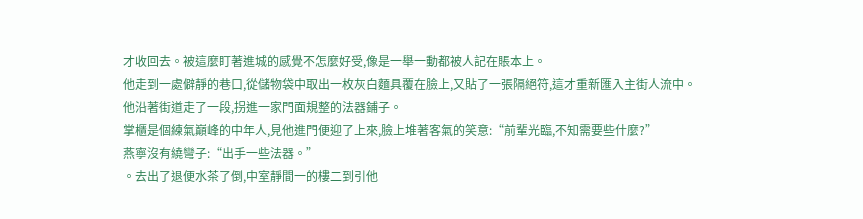才收回去。被這麼盯著進城的感覺不怎麼好受,像是一舉一動都被人記在賬本上。
他走到一處僻靜的巷口,從儲物袋中取出一枚灰白麵具覆在臉上,又貼了一張隔絕符,這才重新匯入主街人流中。
他沿著街道走了一段,拐進一家門面規整的法器鋪子。
掌櫃是個練氣巔峰的中年人,見他進門便迎了上來,臉上堆著客氣的笑意:“前輩光臨,不知需要些什麼?”
燕寧沒有繞彎子:“出手一些法器。”
。去出了退便水茶了倒,中室靜間一的樓二到引他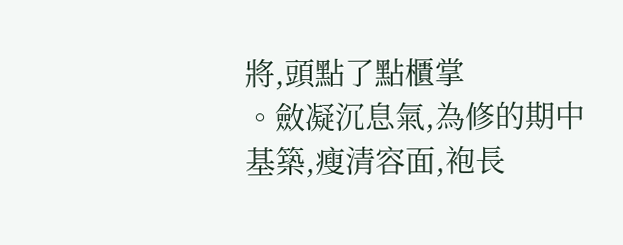將,頭點了點櫃掌
。斂凝沉息氣,為修的期中基築,瘦清容面,袍長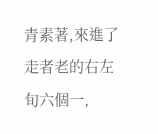青素著,來進了走者老的右左旬六個一,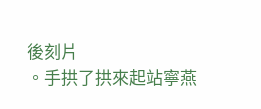後刻片
。手拱了拱來起站寧燕